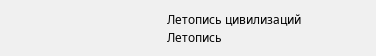Летопись цивилизаций
Летопись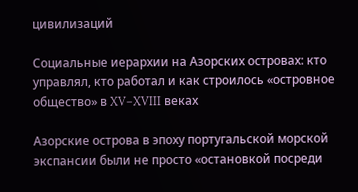цивилизаций

Социальные иерархии на Азорских островах: кто управлял, кто работал и как строилось «островное общество» в XV–XVIII веках

Азорские острова в эпоху португальской морской экспансии были не просто «остановкой посреди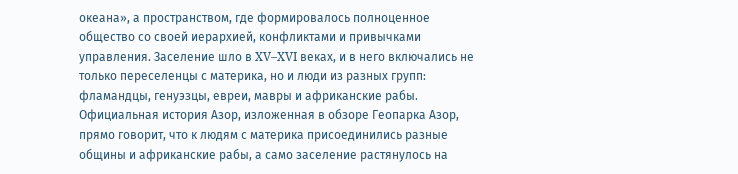океана», а пространством, где формировалось полноценное общество со своей иерархией, конфликтами и привычками управления. Заселение шло в XV–XVI веках, и в него включались не только переселенцы с материка, но и люди из разных групп: фламандцы, генуэзцы, евреи, мавры и африканские рабы. Официальная история Азор, изложенная в обзоре Геопарка Азор, прямо говорит, что к людям с материка присоединились разные общины и африканские рабы, а само заселение растянулось на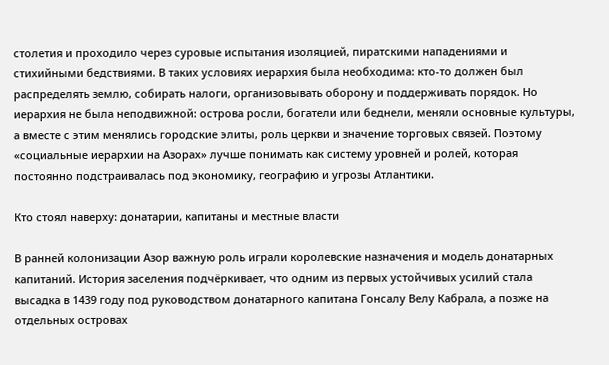столетия и проходило через суровые испытания изоляцией, пиратскими нападениями и стихийными бедствиями. В таких условиях иерархия была необходима: кто-то должен был распределять землю, собирать налоги, организовывать оборону и поддерживать порядок. Но иерархия не была неподвижной: острова росли, богатели или беднели, меняли основные культуры, а вместе с этим менялись городские элиты, роль церкви и значение торговых связей. Поэтому «социальные иерархии на Азорах» лучше понимать как систему уровней и ролей, которая постоянно подстраивалась под экономику, географию и угрозы Атлантики.

Кто стоял наверху: донатарии, капитаны и местные власти

В ранней колонизации Азор важную роль играли королевские назначения и модель донатарных капитаний. История заселения подчёркивает, что одним из первых устойчивых усилий стала высадка в 1439 году под руководством донатарного капитана Гонсалу Велу Кабрала, а позже на отдельных островах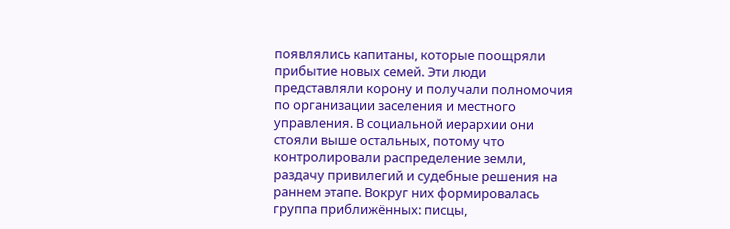появлялись капитаны, которые поощряли прибытие новых семей. Эти люди представляли корону и получали полномочия по организации заселения и местного управления. В социальной иерархии они стояли выше остальных, потому что контролировали распределение земли, раздачу привилегий и судебные решения на раннем этапе. Вокруг них формировалась группа приближённых: писцы,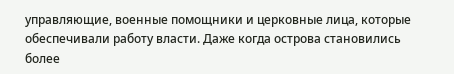управляющие, военные помощники и церковные лица, которые обеспечивали работу власти. Даже когда острова становились более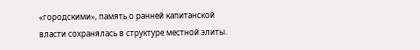«городскими», память о ранней капитанской власти сохранялась в структуре местной элиты.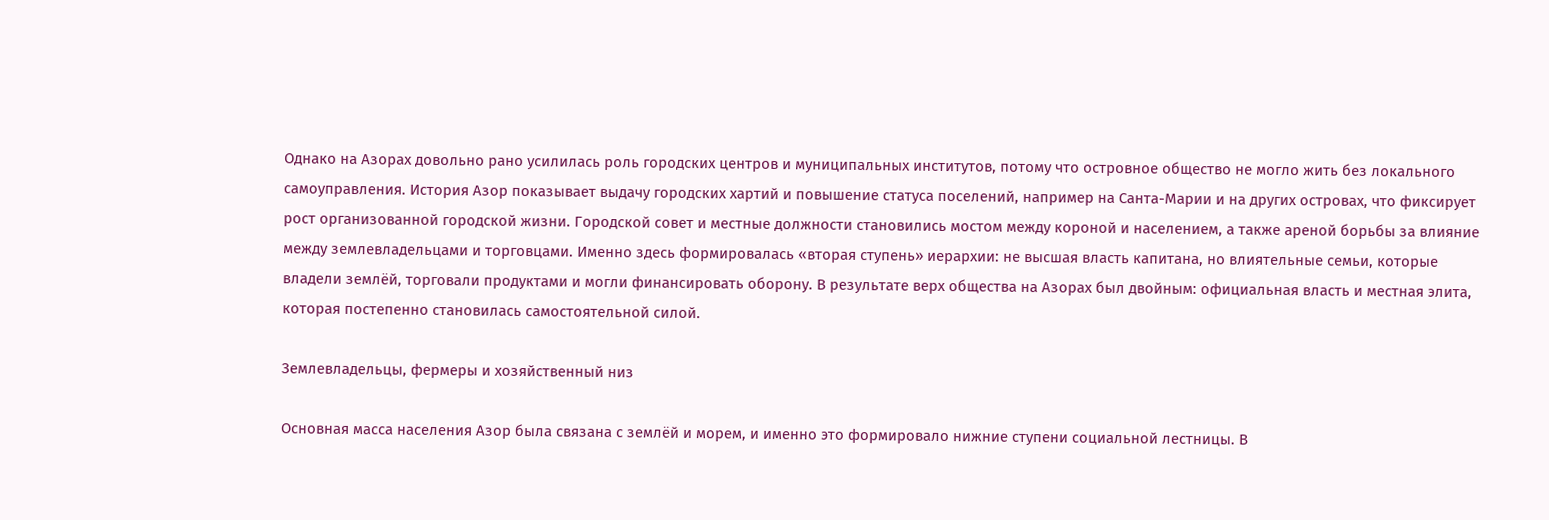Однако на Азорах довольно рано усилилась роль городских центров и муниципальных институтов, потому что островное общество не могло жить без локального самоуправления. История Азор показывает выдачу городских хартий и повышение статуса поселений, например на Санта-Марии и на других островах, что фиксирует рост организованной городской жизни. Городской совет и местные должности становились мостом между короной и населением, а также ареной борьбы за влияние между землевладельцами и торговцами. Именно здесь формировалась «вторая ступень» иерархии: не высшая власть капитана, но влиятельные семьи, которые владели землёй, торговали продуктами и могли финансировать оборону. В результате верх общества на Азорах был двойным: официальная власть и местная элита, которая постепенно становилась самостоятельной силой.

Землевладельцы, фермеры и хозяйственный низ

Основная масса населения Азор была связана с землёй и морем, и именно это формировало нижние ступени социальной лестницы. В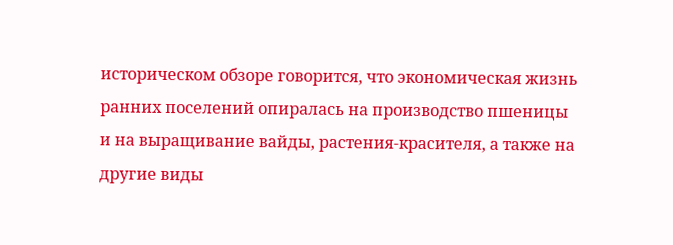историческом обзоре говорится, что экономическая жизнь ранних поселений опиралась на производство пшеницы и на выращивание вайды, растения-красителя, а также на другие виды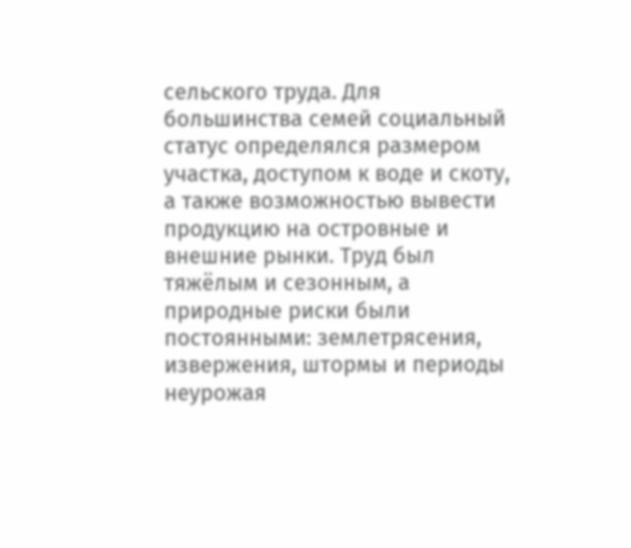сельского труда. Для большинства семей социальный статус определялся размером участка, доступом к воде и скоту, а также возможностью вывести продукцию на островные и внешние рынки. Труд был тяжёлым и сезонным, а природные риски были постоянными: землетрясения, извержения, штормы и периоды неурожая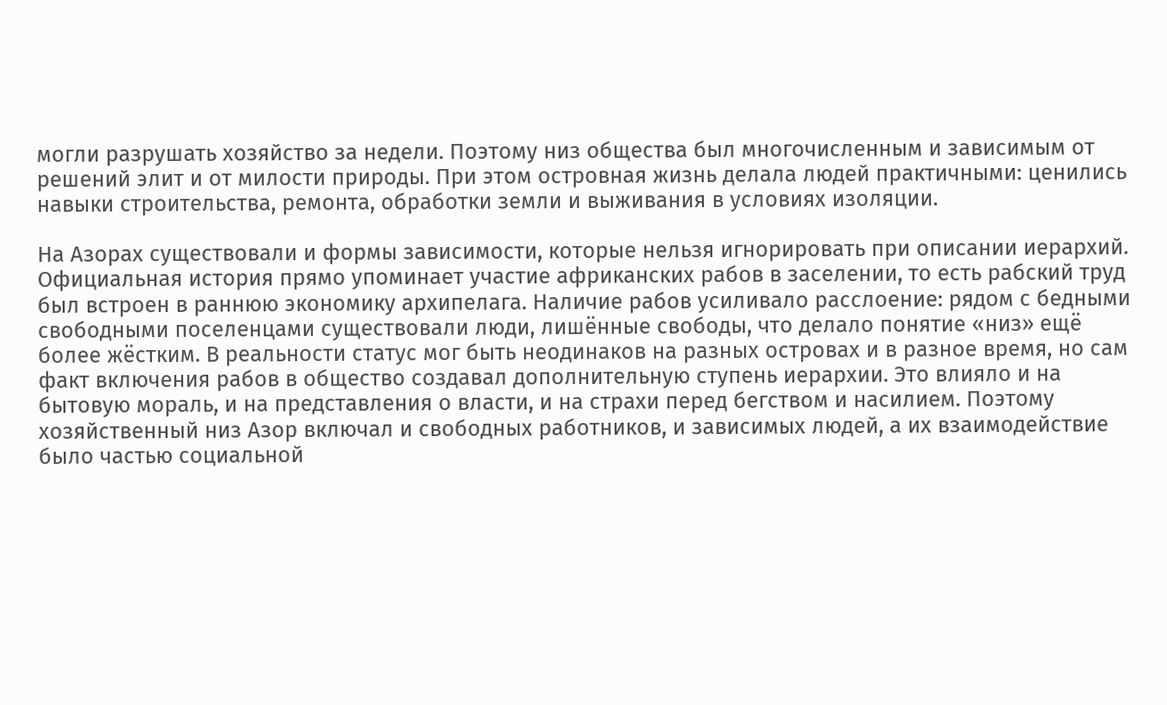могли разрушать хозяйство за недели. Поэтому низ общества был многочисленным и зависимым от решений элит и от милости природы. При этом островная жизнь делала людей практичными: ценились навыки строительства, ремонта, обработки земли и выживания в условиях изоляции.

На Азорах существовали и формы зависимости, которые нельзя игнорировать при описании иерархий. Официальная история прямо упоминает участие африканских рабов в заселении, то есть рабский труд был встроен в раннюю экономику архипелага. Наличие рабов усиливало расслоение: рядом с бедными свободными поселенцами существовали люди, лишённые свободы, что делало понятие «низ» ещё более жёстким. В реальности статус мог быть неодинаков на разных островах и в разное время, но сам факт включения рабов в общество создавал дополнительную ступень иерархии. Это влияло и на бытовую мораль, и на представления о власти, и на страхи перед бегством и насилием. Поэтому хозяйственный низ Азор включал и свободных работников, и зависимых людей, а их взаимодействие было частью социальной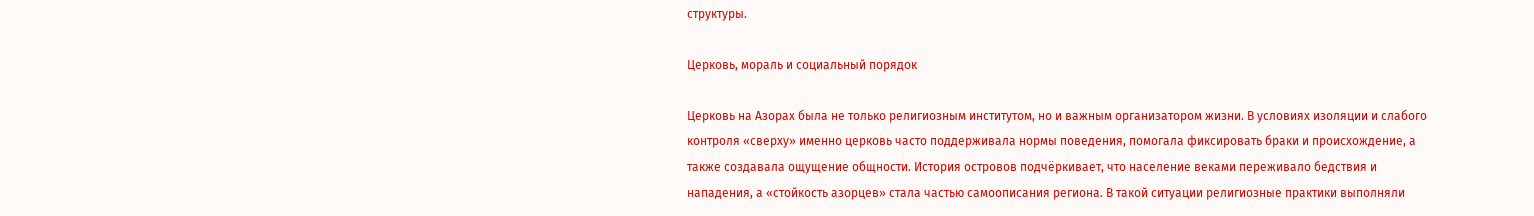структуры.

Церковь, мораль и социальный порядок

Церковь на Азорах была не только религиозным институтом, но и важным организатором жизни. В условиях изоляции и слабого контроля «сверху» именно церковь часто поддерживала нормы поведения, помогала фиксировать браки и происхождение, а также создавала ощущение общности. История островов подчёркивает, что население веками переживало бедствия и нападения, а «стойкость азорцев» стала частью самоописания региона. В такой ситуации религиозные практики выполняли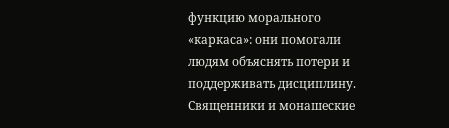функцию морального «каркаса»: они помогали людям объяснять потери и поддерживать дисциплину. Священники и монашеские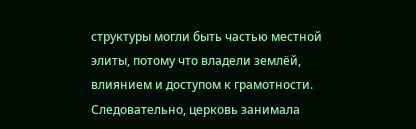структуры могли быть частью местной элиты, потому что владели землёй, влиянием и доступом к грамотности. Следовательно, церковь занимала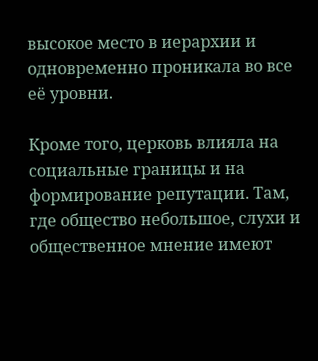высокое место в иерархии и одновременно проникала во все её уровни.

Кроме того, церковь влияла на социальные границы и на формирование репутации. Там, где общество небольшое, слухи и общественное мнение имеют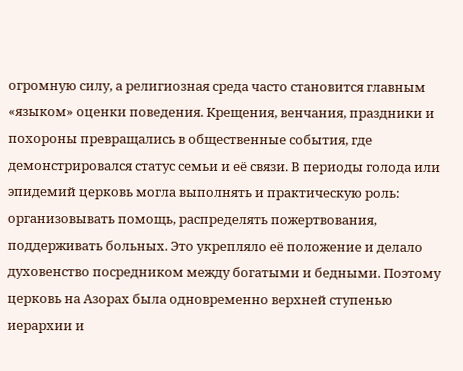огромную силу, а религиозная среда часто становится главным «языком» оценки поведения. Крещения, венчания, праздники и похороны превращались в общественные события, где демонстрировался статус семьи и её связи. В периоды голода или эпидемий церковь могла выполнять и практическую роль: организовывать помощь, распределять пожертвования, поддерживать больных. Это укрепляло её положение и делало духовенство посредником между богатыми и бедными. Поэтому церковь на Азорах была одновременно верхней ступенью иерархии и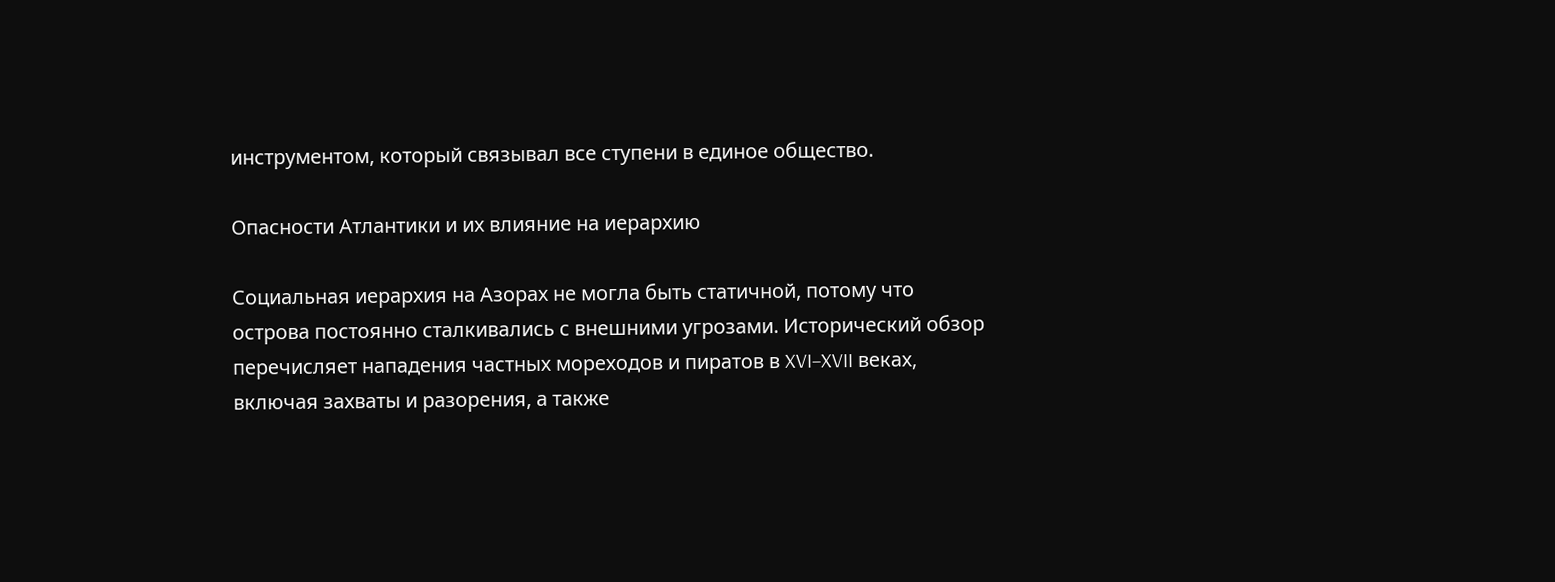инструментом, который связывал все ступени в единое общество.

Опасности Атлантики и их влияние на иерархию

Социальная иерархия на Азорах не могла быть статичной, потому что острова постоянно сталкивались с внешними угрозами. Исторический обзор перечисляет нападения частных мореходов и пиратов в XVI–XVII веках, включая захваты и разорения, а также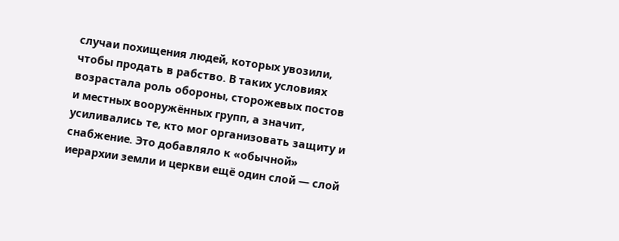случаи похищения людей, которых увозили, чтобы продать в рабство. В таких условиях возрастала роль обороны, сторожевых постов и местных вооружённых групп, а значит, усиливались те, кто мог организовать защиту и снабжение. Это добавляло к «обычной» иерархии земли и церкви ещё один слой — слой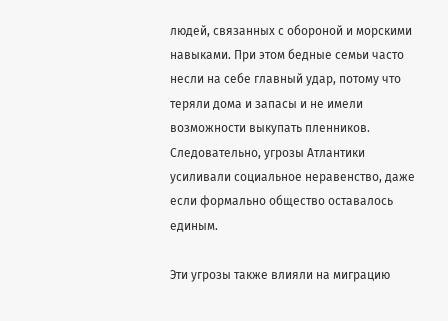людей, связанных с обороной и морскими навыками. При этом бедные семьи часто несли на себе главный удар, потому что теряли дома и запасы и не имели возможности выкупать пленников. Следовательно, угрозы Атлантики усиливали социальное неравенство, даже если формально общество оставалось единым.

Эти угрозы также влияли на миграцию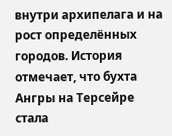внутри архипелага и на рост определённых городов. История отмечает, что бухта Ангры на Терсейре стала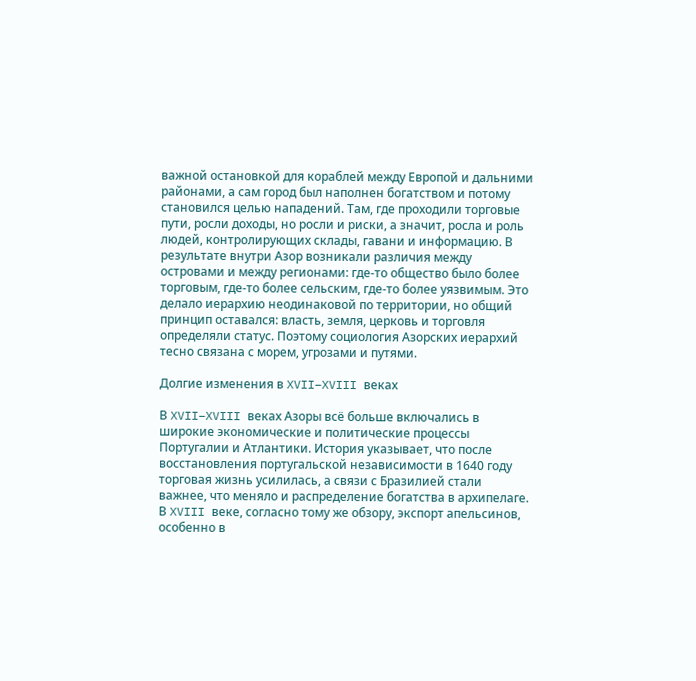важной остановкой для кораблей между Европой и дальними районами, а сам город был наполнен богатством и потому становился целью нападений. Там, где проходили торговые пути, росли доходы, но росли и риски, а значит, росла и роль людей, контролирующих склады, гавани и информацию. В результате внутри Азор возникали различия между островами и между регионами: где-то общество было более торговым, где-то более сельским, где-то более уязвимым. Это делало иерархию неодинаковой по территории, но общий принцип оставался: власть, земля, церковь и торговля определяли статус. Поэтому социология Азорских иерархий тесно связана с морем, угрозами и путями.

Долгие изменения в XVII–XVIII веках

В XVII–XVIII веках Азоры всё больше включались в широкие экономические и политические процессы Португалии и Атлантики. История указывает, что после восстановления португальской независимости в 1640 году торговая жизнь усилилась, а связи с Бразилией стали важнее, что меняло и распределение богатства в архипелаге. В XVIII веке, согласно тому же обзору, экспорт апельсинов, особенно в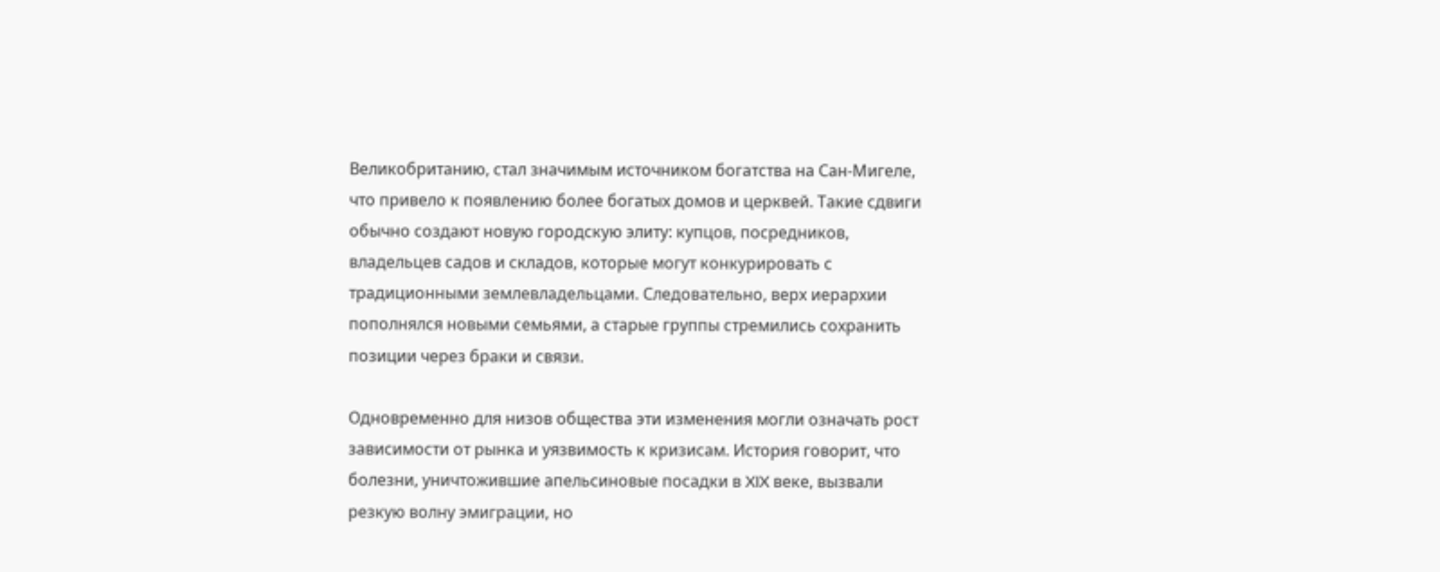Великобританию, стал значимым источником богатства на Сан-Мигеле, что привело к появлению более богатых домов и церквей. Такие сдвиги обычно создают новую городскую элиту: купцов, посредников, владельцев садов и складов, которые могут конкурировать с традиционными землевладельцами. Следовательно, верх иерархии пополнялся новыми семьями, а старые группы стремились сохранить позиции через браки и связи.

Одновременно для низов общества эти изменения могли означать рост зависимости от рынка и уязвимость к кризисам. История говорит, что болезни, уничтожившие апельсиновые посадки в XIX веке, вызвали резкую волну эмиграции, но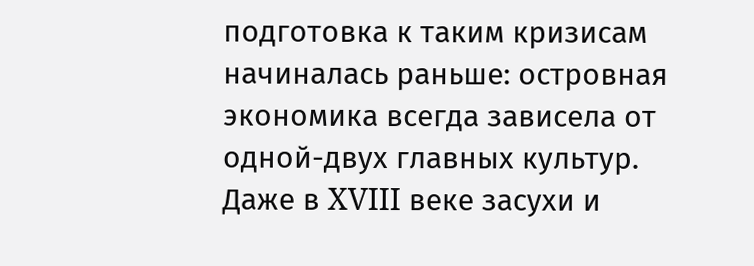подготовка к таким кризисам начиналась раньше: островная экономика всегда зависела от одной-двух главных культур. Даже в XVIII веке засухи и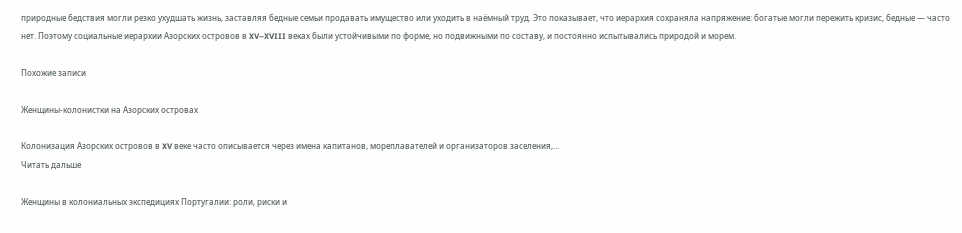природные бедствия могли резко ухудшать жизнь, заставляя бедные семьи продавать имущество или уходить в наёмный труд. Это показывает, что иерархия сохраняла напряжение: богатые могли пережить кризис, бедные — часто нет. Поэтому социальные иерархии Азорских островов в XV–XVIII веках были устойчивыми по форме, но подвижными по составу, и постоянно испытывались природой и морем.

Похожие записи

Женщины-колонистки на Азорских островах

Колонизация Азорских островов в XV веке часто описывается через имена капитанов, мореплавателей и организаторов заселения,…
Читать дальше

Женщины в колониальных экспедициях Португалии: роли, риски и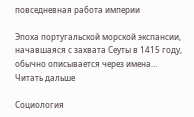повседневная работа империи

Эпоха португальской морской экспансии, начавшаяся с захвата Сеуты в 1415 году, обычно описывается через имена…
Читать дальше

Социология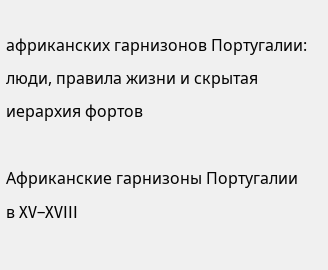африканских гарнизонов Португалии: люди, правила жизни и скрытая иерархия фортов

Африканские гарнизоны Португалии в XV–XVIII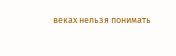веках нельзя понимать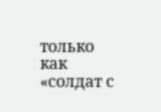только как «солдат с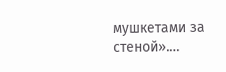мушкетами за стеной».…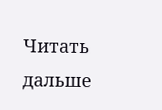Читать дальше